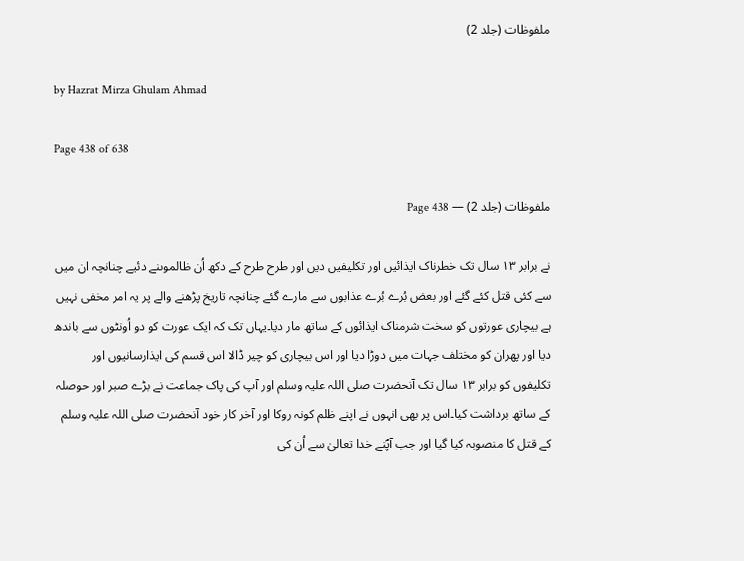ملفوظات (جلد 2)

by Hazrat Mirza Ghulam Ahmad

Page 438 of 638

ملفوظات (جلد 2) — Page 438

نے برابر ۱۳ سال تک خطرناک ایذائیں اور تکلیفیں دیں اور طرح طرح کے دکھ اُن ظالموںنے دئیے چنانچہ ان میں سے کئی قتل کئے گئے اور بعض بُرے بُرے عذابوں سے مارے گئے چنانچہ تاریخ پڑھنے والے پر یہ امر مخفی نہیں ہے بیچاری عورتوں کو سخت شرمناک ایذائوں کے ساتھ مار دیا۔یہاں تک کہ ایک عورت کو دو اُونٹوں سے باندھ دیا اور پھران کو مختلف جہات میں دوڑا دیا اور اس بیچاری کو چیر ڈالا اس قسم کی ایذارسانیوں اور تکلیفوں کو برابر ۱۳ سال تک آنحضرت صلی اللہ علیہ وسلم اور آپ کی پاک جماعت نے بڑے صبر اور حوصلہ کے ساتھ برداشت کیا۔اس پر بھی انہوں نے اپنے ظلم کونہ روکا اور آخر کار خود آنحضرت صلی اللہ علیہ وسلم کے قتل کا منصوبہ کیا گیا اور جب آپؐنے خدا تعالیٰ سے اُن کی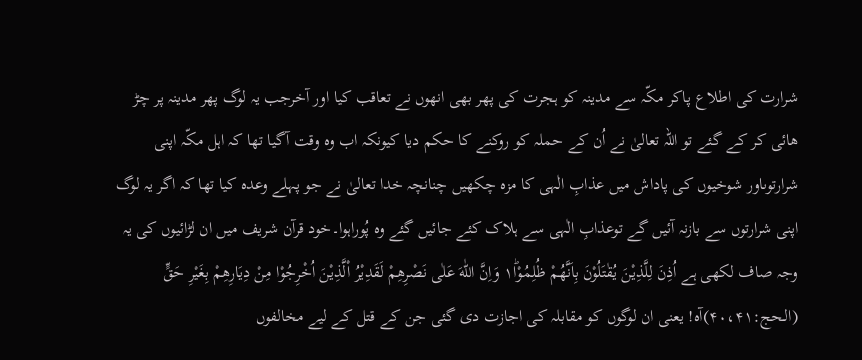شرارت کی اطلاع پاکر مکّہ سے مدینہ کو ہجرت کی پھر بھی انھوں نے تعاقب کیا اور آخرجب یہ لوگ پھر مدینہ پر چڑ ھائی کر کے گئے تو اللہ تعالیٰ نے اُن کے حملہ کو روکنے کا حکم دیا کیونکہ اب وہ وقت آگیا تھا کہ اہل مکّہ اپنی شرارتوںاور شوخیوں کی پاداش میں عذابِ الٰہی کا مزہ چکھیں چنانچہ خدا تعالیٰ نے جو پہلے وعدہ کیا تھا کہ اگر یہ لوگ اپنی شرارتوں سے بازنہ آئیں گے توعذابِ الٰہی سے ہلاک کئے جائیں گئے وہ پُوراہوا۔خود قرآن شریف میں ان لڑائیوں کی یہ وجہ صاف لکھی ہے اُذِنَ لِلَّذِيْنَ يُقٰتَلُوْنَ بِاَنَّهُمْ ظُلِمُوْا١ؕ وَاِنَّ اللّٰهَ عَلٰى نَصْرِهِمْ لَقَدِيْرُ ا۟لَّذِيْنَ اُخْرِجُوْا مِنْ دِيَارِهِمْ بِغَيْرِ حَقٍّ (الـحج:۴۰،۴۱)آہ! یعنی ان لوگوں کو مقابلہ کی اجازت دی گئی جن کے قتل کے لیے مخالفوں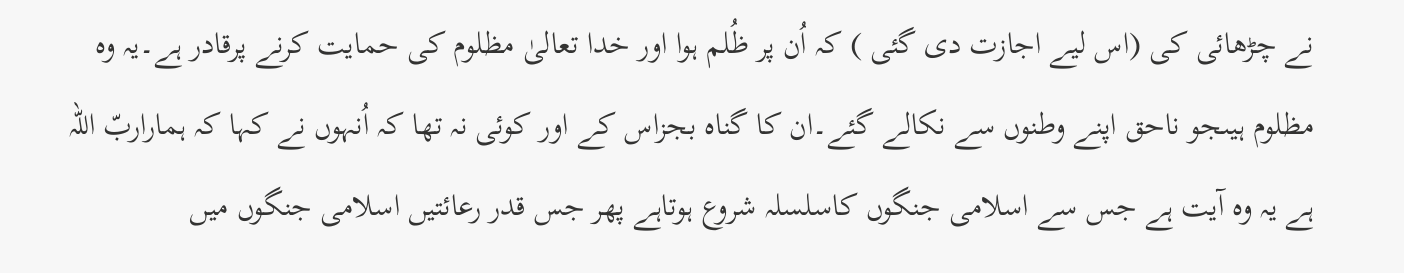نے چڑھائی کی (اس لیے اجازت دی گئی ) کہ اُن پر ظُلم ہوا اور خدا تعالیٰ مظلوم کی حمایت کرنے پرقادر ہے۔یہ وہ مظلوم ہیںجو ناحق اپنے وطنوں سے نکالے گئے۔ان کا گناہ بجزاس کے اور کوئی نہ تھا کہ اُنہوں نے کہا کہ ہماراربّ اللہ ہے یہ وہ آیت ہے جس سے اسلامی جنگوں کاسلسلہ شروع ہوتاہے پھر جس قدر رعائتیں اسلامی جنگوں میں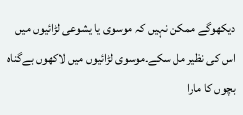دیکھوگے ممکن نہیں کہ موسوی یا یشوعی لڑائیوں میں اس کی نظیر مل سکے۔موسوی لڑائیوں میں لاکھوں بےگناہ بچوں کا مارا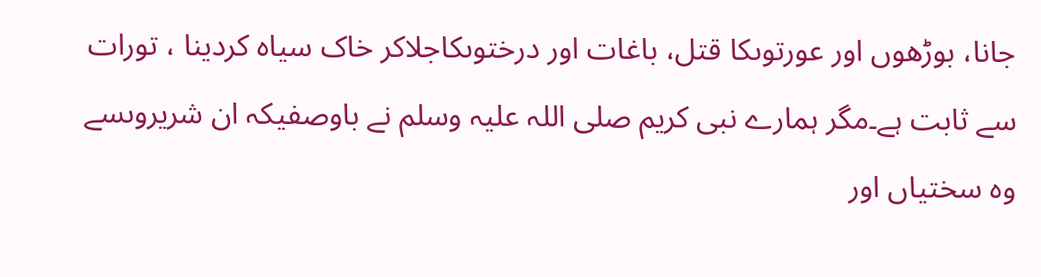جانا، بوڑھوں اور عورتوںکا قتل، باغات اور درختوںکاجلاکر خاک سیاہ کردینا ، تورات سے ثابت ہے۔مگر ہمارے نبی کریم صلی اللہ علیہ وسلم نے باوصفیکہ ان شریروںسے وہ سختیاں اور